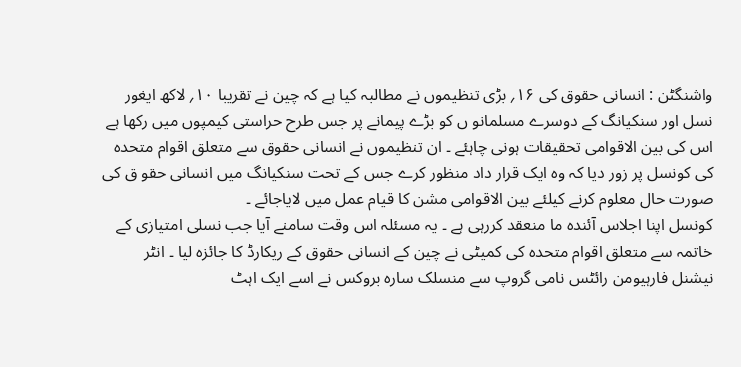واشنگٹن : انسانی حقوق کی ۱۶؍ بڑی تنظیموں نے مطالبہ کیا ہے کہ چین نے تقریبا ۱۰؍ لاکھ ایغور نسل اور سنکیانگ کے دوسرے مسلمانو ں کو بڑے پیمانے پر جس طرح حراستی کیمپوں میں رکھا ہے اس کی بین الاقوامی تحقیقات ہونی چاہئے ۔ ان تنظیموں نے انسانی حقوق سے متعلق اقوام متحدہ کی کونسل پر زور دیا کہ وہ ایک قرار داد منظور کرے جس کے تحت سنکیانگ میں انسانی حقو ق کی صورت حال معلوم کرنے کیلئے بین الاقوامی مشن کا قیام عمل میں لایاجائے ۔
کونسل اپنا اجلاس آئندہ ما منعقد کررہی ہے ۔ یہ مسئلہ اس وقت سامنے آیا جب نسلی امتیازی کے خاتمہ سے متعلق اقوام متحدہ کی کمیٹی نے چین کے انسانی حقوق کے ریکارڈ کا جائزہ لیا ۔ انٹر نیشنل فارہیومن رائٹس نامی گروپ سے منسلک سارہ بروکس نے اسے ایک اہٹ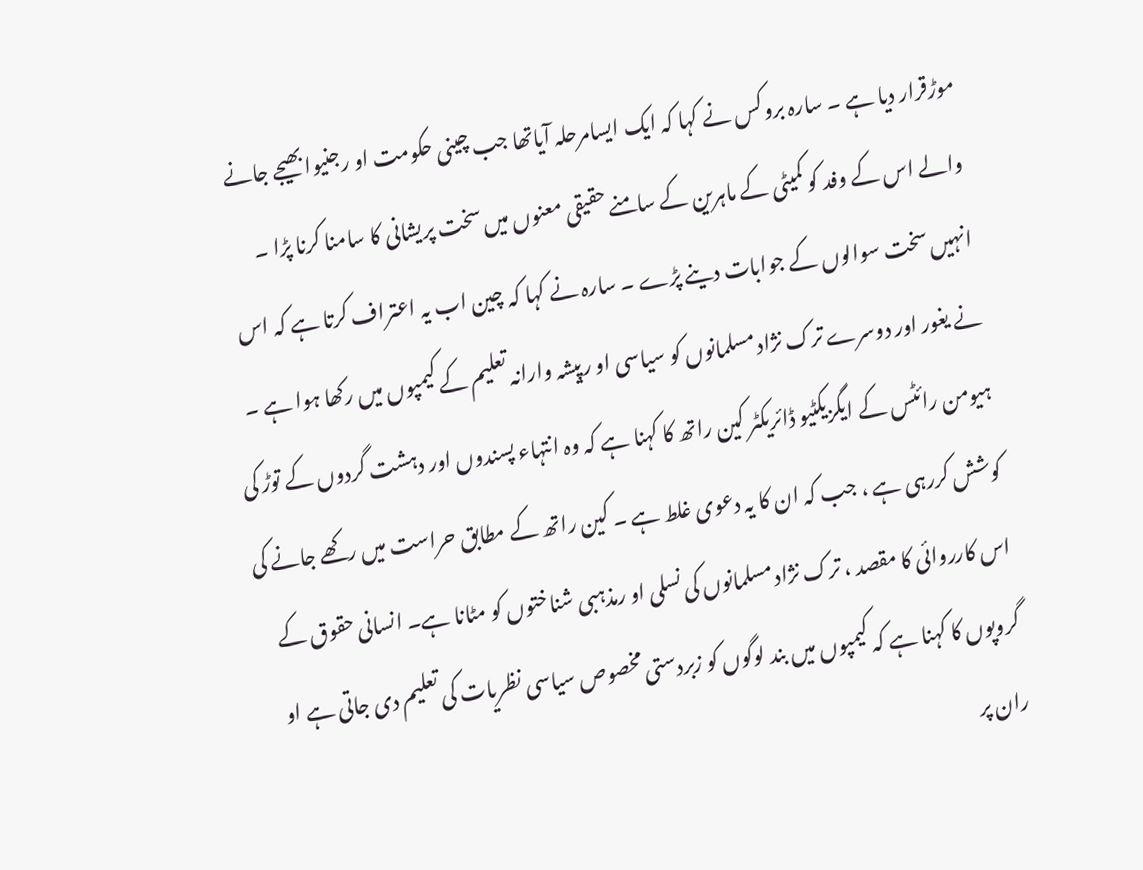موڑقرار دیا ہے ۔ سارہ بروکس نے کہا کہ ایک ایسامرحلہ آیاتھا جب چینی حکومت او رجنیوا بھیجے جانے والے اس کے وفد کو کمیٹی کے ماہرین کے سامنے حقیقی معنوں میں سخت پریشانی کا سامنا کرنا پڑا ۔ انہیں سخت سوالوں کے جوابات دینے پڑے ۔ سارہ نے کہا کہ چین اب یہ اعتراف کرتا ہے کہ اس نے یغور اور دوسرے ترک نژاد مسلمانوں کو سیاسی او رپیشہ وارانہ تعلیم کے کیمپوں میں رکھا ہوا ہے ۔
ہیومن رائٹس کے ایگزیکٹیو ڈائریکٹر کین راتھ کا کہنا ہے کہ وہ انتہاء پسندوں اور دہشت گردوں کے توڑ کی کوشش کررہی ہے ، جب کہ ان کا یہ دعوی غلط ہے ۔ کین راتھ کے مطابق حراست میں رکھے جانے کی اس کارروائی کا مقصد ، ترک نژاد مسلمانوں کی نسلی او رمذہبی شناختوں کو مٹانا ہے۔ انسانی حقوق کے گروپوں کا کہنا ہے کہ کیمپوں میں بند لوگوں کو زبردستی مخصوص سیاسی نظریات کی تعلیم دی جاتی ہے او ران پر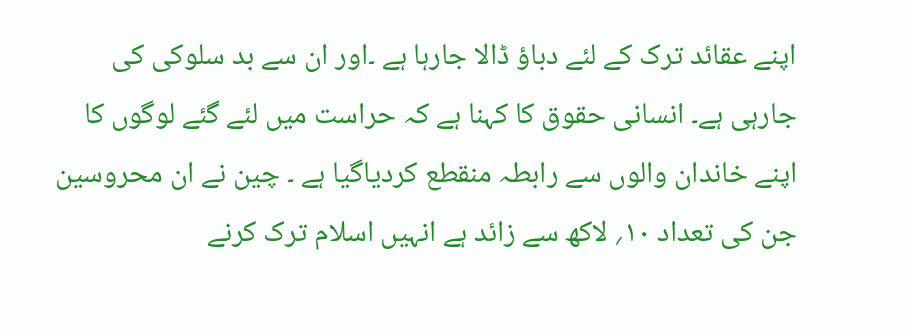اپنے عقائد ترک کے لئے دباؤ ڈالا جارہا ہے ۔اور ان سے بد سلوکی کی جارہی ہے۔ انسانی حقوق کا کہنا ہے کہ حراست میں لئے گئے لوگوں کا اپنے خاندان والوں سے رابطہ منقطع کردیاگیا ہے ۔ چین نے ان محروسین جن کی تعداد ۱۰؍ لاکھ سے زائد ہے انہیں اسلام ترک کرنے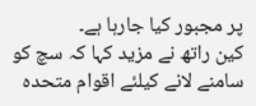پر مجبور کیا جارہا ہے۔
کین راتھ نے مزید کہا کہ سچ کو سامنے لانے کیلئے اقوام متحدہ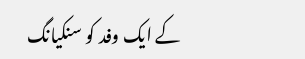کے ایک وفد کو سنکیانگ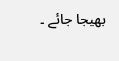بھیجا جائے ۔